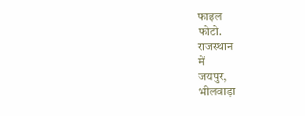फाइल
फोटो.
राजस्थान
में
जयपुर,
भीलवाड़ा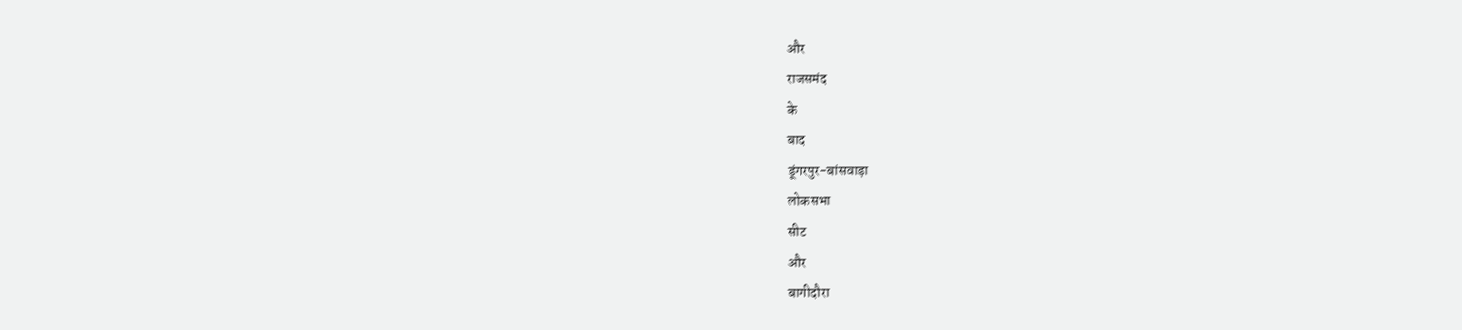और
राजसमंद
के
बाद
डूंगरपुर-बांसवाड़ा
लोकसभा
सीट
और
बागीदौरा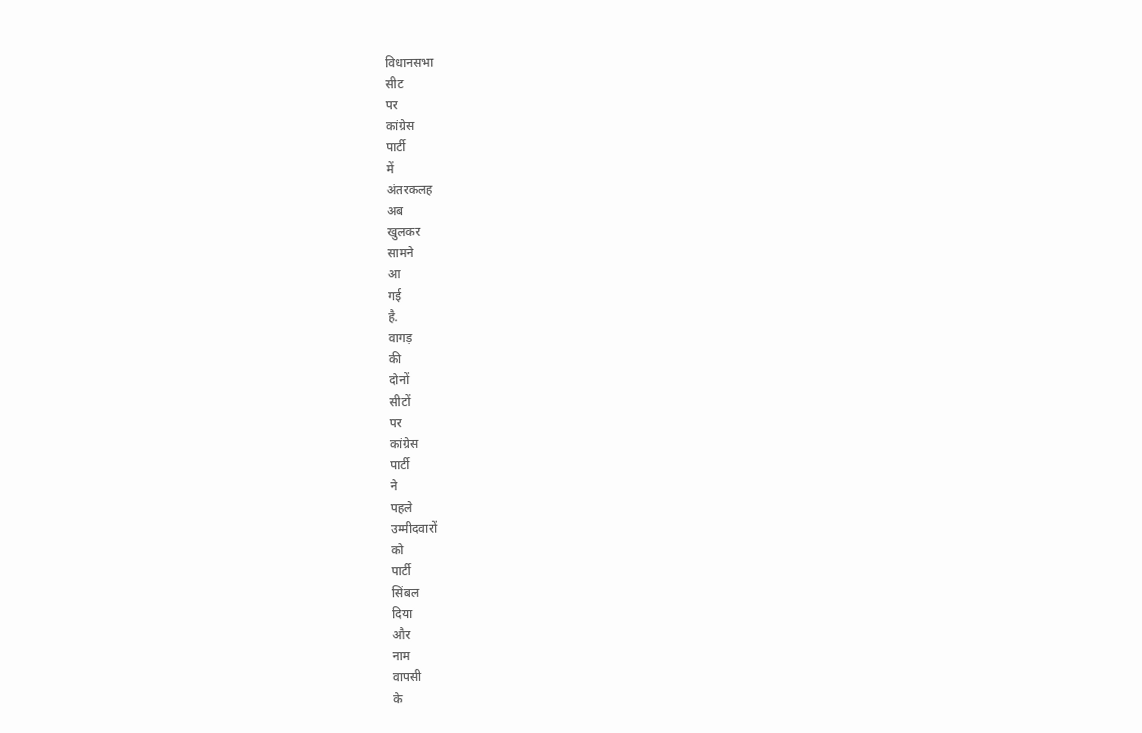विधानसभा
सीट
पर
कांग्रेस
पार्टी
में
अंतरकलह
अब
खुलकर
सामने
आ
गई
है.
वागड़
की
दोनों
सीटों
पर
कांग्रेस
पार्टी
ने
पहले
उम्मीदवारों
को
पार्टी
सिंबल
दिया
और
नाम
वापसी
के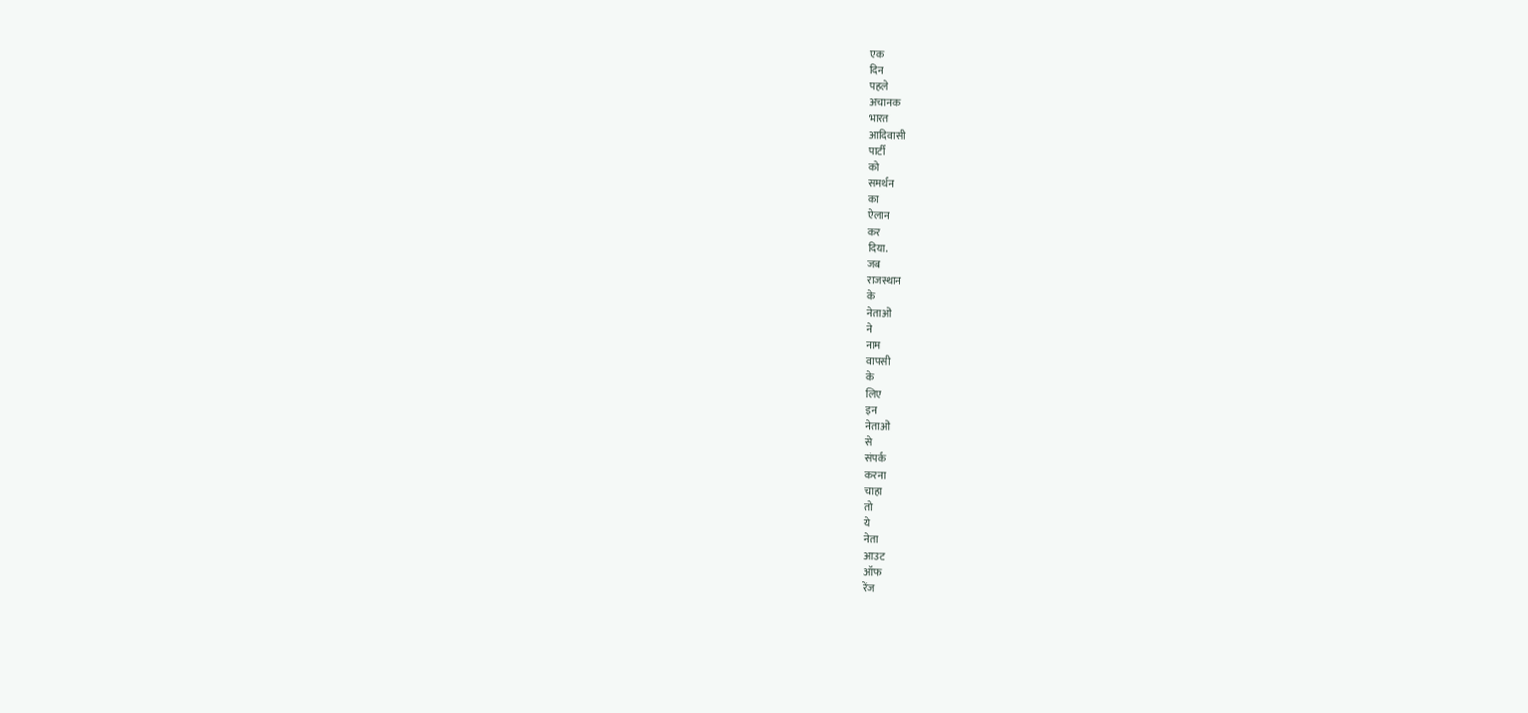एक
दिन
पहले
अचानक
भारत
आदिवासी
पार्टी
को
समर्थन
का
ऐलान
कर
दिया.
जब
राजस्थान
के
नेताओं
ने
नाम
वापसी
के
लिए
इन
नेताओं
से
संपर्क
करना
चाहा
तो
ये
नेता
आउट
ऑफ
रेंज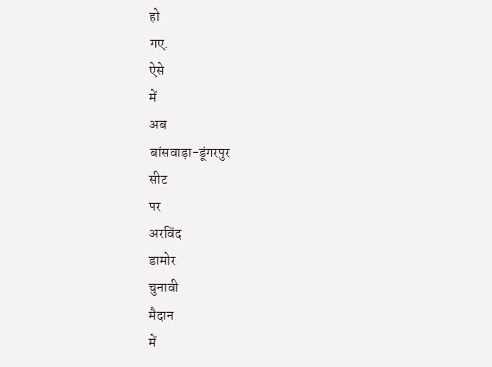हो
गए.
ऐसे
में
अब
बांसवाड़ा-डूंगरपुर
सीट
पर
अरविंद
डामोर
चुनावी
मैदान
में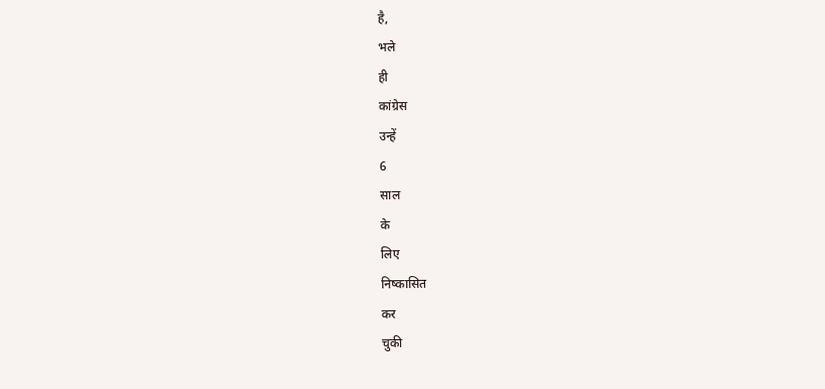है,
भले
ही
कांग्रेस
उन्हें
6
साल
के
लिए
निष्कासित
कर
चुकी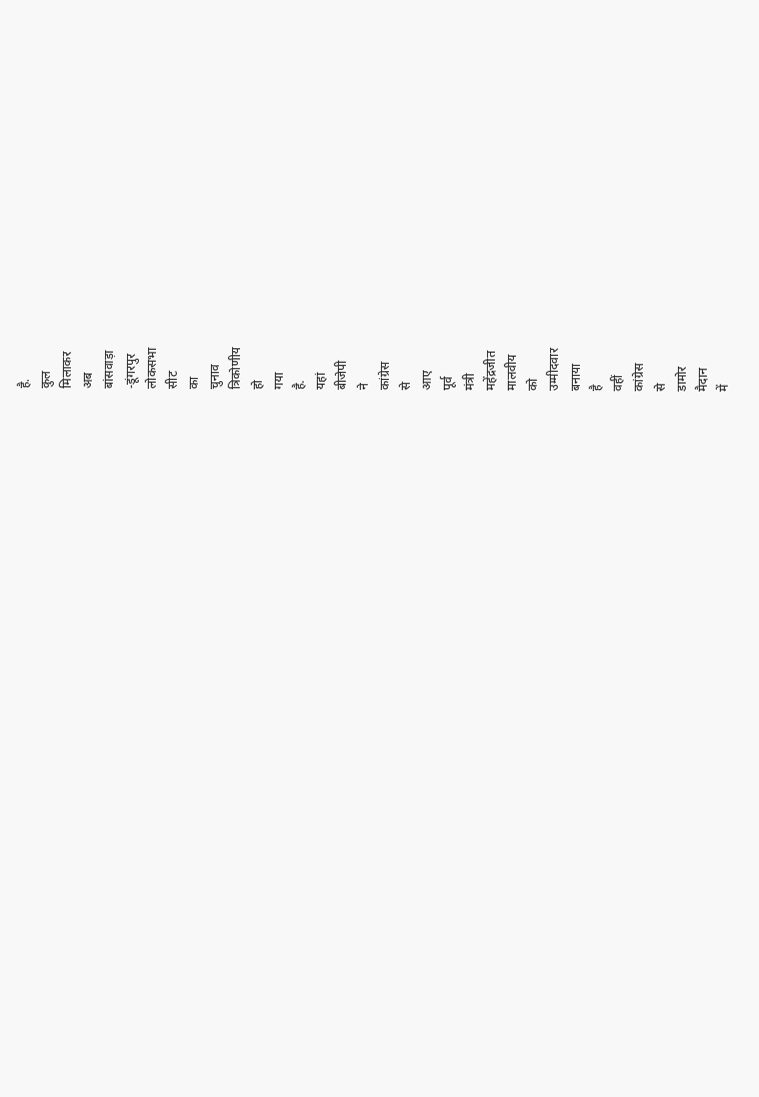है.
कुल
मिलाकर
अब
बांसवाड़ा
-डूंगरपुर
लोकसभा
सीट
का
चुनाव
त्रिकोणीय
हो
गया
है.
यहां
बीजेपी
ने
कांग्रेस
से
आए
पूर्व
मंत्री
महेंद्रजीत
मालवीय
को
उम्मीदवार
बनाया
है
वहीं
कांग्रेस
से
डामोर
मैदान
में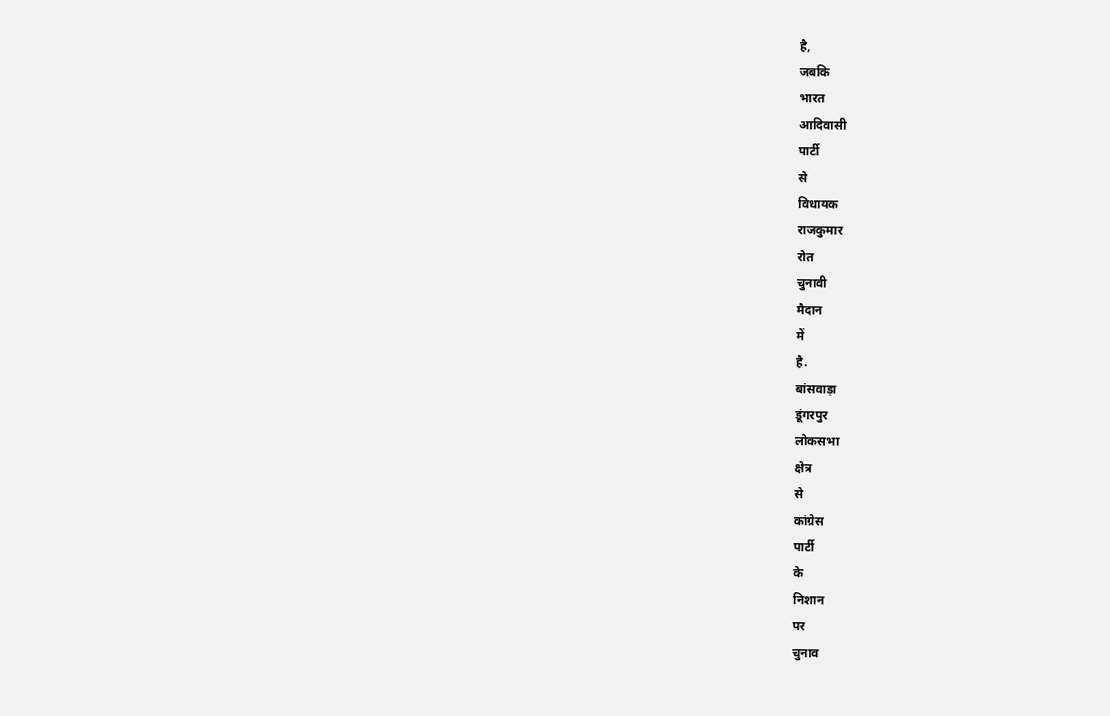है,
जबकि
भारत
आदिवासी
पार्टी
से
विधायक
राजकुमार
रोत
चुनावी
मैदान
में
है.
बांसवाड़ा
डूंगरपुर
लोकसभा
क्षेत्र
से
कांग्रेस
पार्टी
के
निशान
पर
चुनाव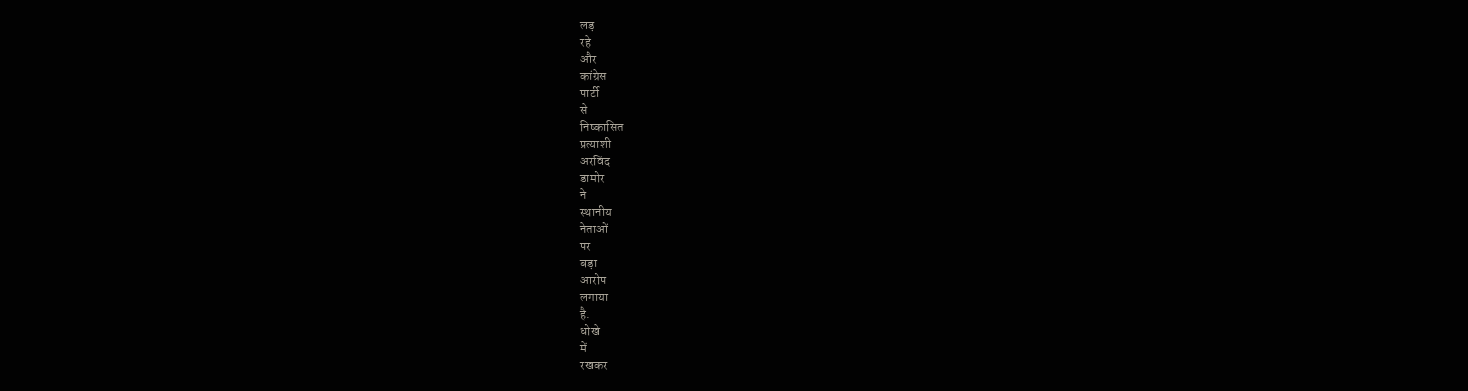लड़
रहे
और
कांग्रेस
पार्टी
से
निष्कासित
प्रत्याशी
अरविंद
डामोर
ने
स्थानीय
नेताओं
पर
बड़ा
आरोप
लगाया
है.
धोखे
में
रखकर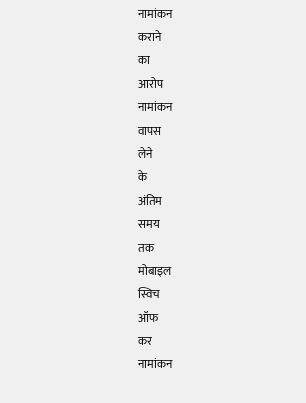नामांकन
कराने
का
आरोप
नामांकन
वापस
लेने
के
अंतिम
समय
तक
मोबाइल
स्विच
ऑफ
कर
नामांकन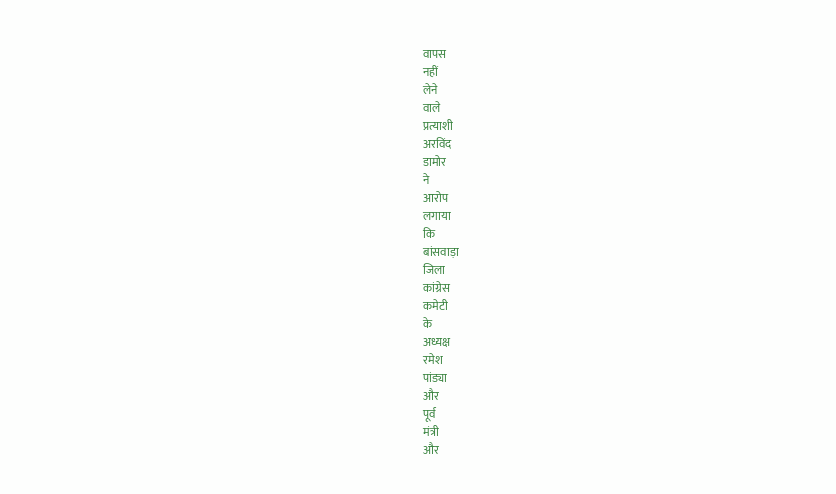वापस
नहीं
लेने
वाले
प्रत्याशी
अरविंद
डामोर
ने
आरोप
लगाया
कि
बांसवाड़ा
जिला
कांग्रेस
कमेटी
के
अध्यक्ष
रमेश
पांड्या
और
पूर्व
मंत्री
और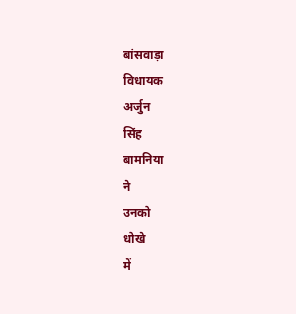बांसवाड़ा
विधायक
अर्जुन
सिंह
बामनिया
ने
उनको
धोखे
में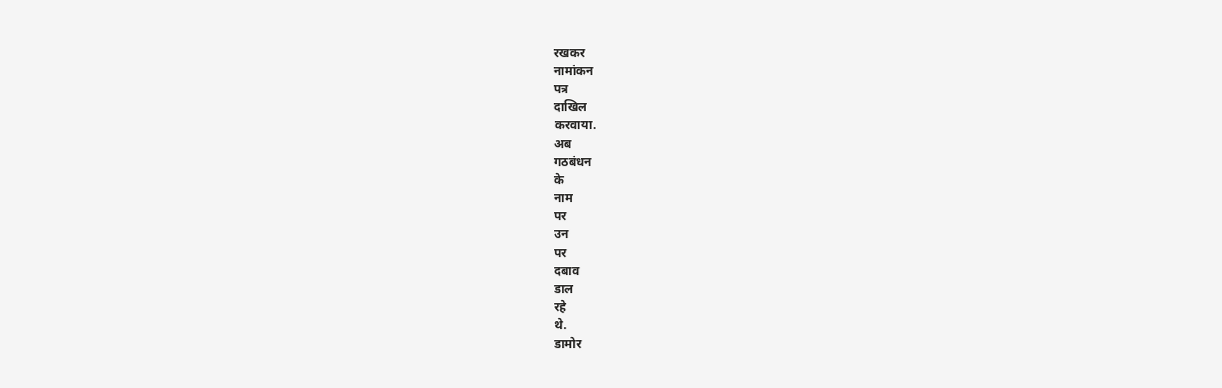रखकर
नामांकन
पत्र
दाखिल
करवाया.
अब
गठबंधन
के
नाम
पर
उन
पर
दबाव
डाल
रहे
थे.
डामोर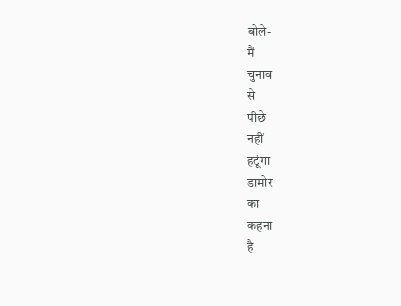बोले-
मैं
चुनाव
से
पीछे
नहीं
हटूंगा
डामोर
का
कहना
है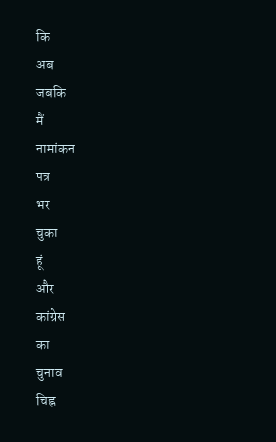कि
अब
जबकि
मैं
नामांकन
पत्र
भर
चुका
हूं
और
कांग्रेस
का
चुनाव
चिह्न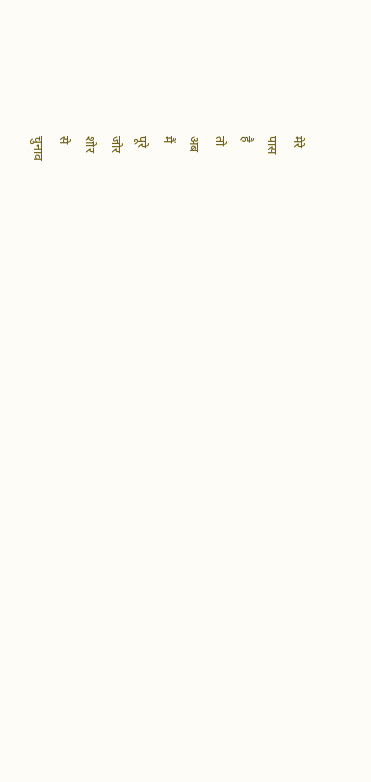मेरे
पास
है
तो
अब
मैं
पूरे
जोर
शोर
से
चुनाव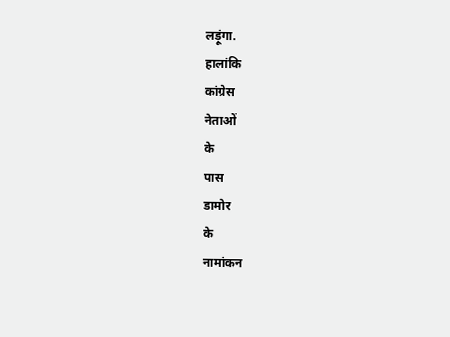लड़ूंगा.
हालांकि
कांग्रेस
नेताओं
के
पास
डामोर
के
नामांकन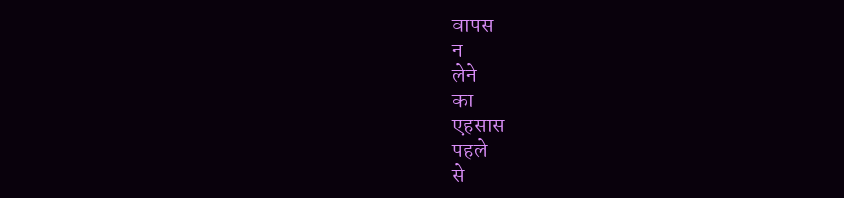वापस
न
लेने
का
एहसास
पहले
से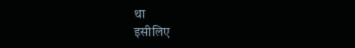था
इसीलिए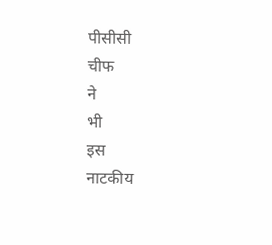पीसीसी
चीफ
ने
भी
इस
नाटकीय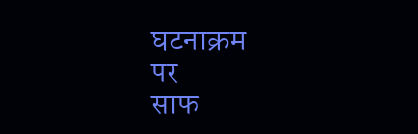घटनाक्रम
पर
साफ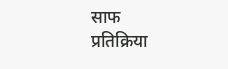साफ
प्रतिक्रिया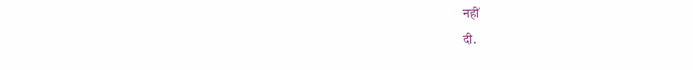नहीं
दी.